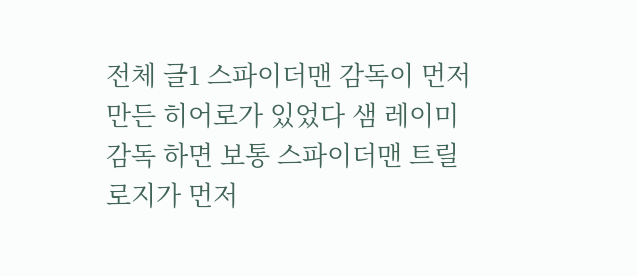전체 글1 스파이더맨 감독이 먼저 만든 히어로가 있었다 샘 레이미 감독 하면 보통 스파이더맨 트릴로지가 먼저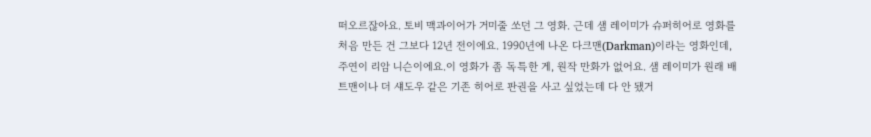떠오르잖아요. 토비 맥과이어가 거미줄 쏘던 그 영화. 근데 샘 레이미가 슈퍼히어로 영화를 처음 만든 건 그보다 12년 전이에요. 1990년에 나온 다크맨(Darkman)이라는 영화인데, 주연이 리암 니슨이에요.이 영화가 좀 독특한 게, 원작 만화가 없어요. 샘 레이미가 원래 배트맨이나 더 섀도우 같은 기존 히어로 판권을 사고 싶었는데 다 안 됐거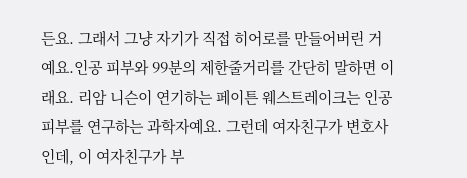든요. 그래서 그냥 자기가 직접 히어로를 만들어버린 거예요.인공 피부와 99분의 제한줄거리를 간단히 말하면 이래요. 리암 니슨이 연기하는 페이튼 웨스트레이크는 인공 피부를 연구하는 과학자예요. 그런데 여자친구가 변호사인데, 이 여자친구가 부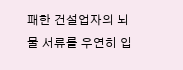패한 건설업자의 뇌물 서류를 우연히 입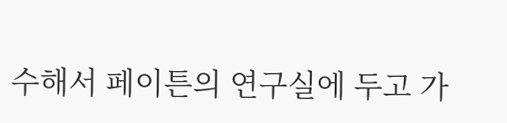수해서 페이튼의 연구실에 두고 가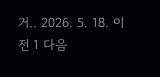거.. 2026. 5. 18. 이전 1 다음